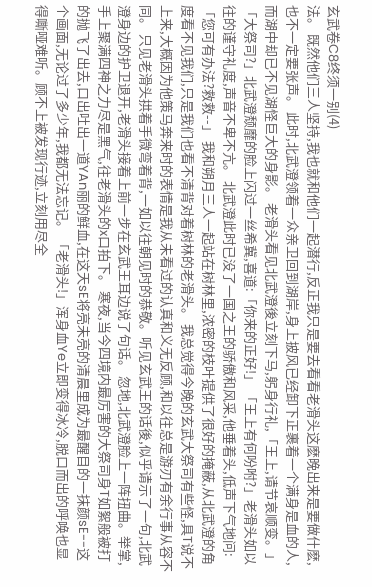玄武卷C8终须一别(4)
法。 既然他们三人坚持,我也就和他们一起潜行,反正我只是要去看看老滑头这麽晚出来是要做什麽,也不一定要张声。 此时,北武澄领着一众亲卫回到湖岸,身上披风已经卸下正裹着一个满身是血的人,而湖中却已不见湖怪巨大的身影。 老滑头看见北武澄後立刻下马,躬身行礼,「王上,请节哀顺变。」 「大祭司?」北武澄颓靡的脸上闪过一丝希冀,喜道:「你来的正好!」 「王上有何吩咐?」老滑头如以往的谨守礼度,声音不卑不亢。 北武澄此时已没了一国之王的骄傲和风采,他垂着头,低声下气地问:「您可有办法?救救--」 我和朔月三人一起站在树林里,浓密的枝叶提供了很好的掩蔽,从北武澄的角度看不见我们,只是我们也看不清背对着树林的老滑头。 我总觉得今晚的玄武大祭司有些怪,具T说不上来,大概因为他策马奔来时的表情是我从未看过的认真和义无反顾,和以往总是游刃有余行事从容不同。 只见老滑头拱着手微弯着背,一如以往朝见时的恭敬。听见玄武王的话後,似乎请示了一句,北武澄身边的护卫退开,老滑头接着上前一步在玄武王耳边说了句话。 忽地,北武澄脸上一阵扭曲。举掌,手上聚满四神之力尽是黑气,往老滑头的x口拍下。 寒夜,当今四境内最厉害的大祭司身T如絮般被打的抛飞了出去,口出吐出一道YAn丽的鲜血,在这天sE将亮未亮的清晨里成为最醒目的一抹颜sE--这个画面,无论过了多少年,我都无法忘记。 「老滑头!」浑身血Ye立即变得冰冷,脱口而出的呼唤也显得嘶哑难听。顾不上被发现行迹,立刻用尽全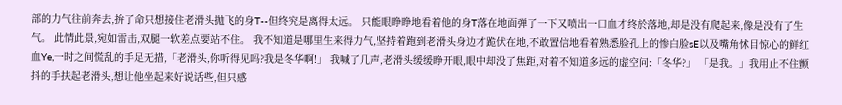部的力气往前奔去,拚了命只想接住老滑头抛飞的身T--但终究是离得太远。 只能眼睁睁地看着他的身T落在地面弹了一下又喷出一口血才终於落地,却是没有爬起来,像是没有了生气。 此情此景,宛如雷击,双腿一软差点要站不住。 我不知道是哪里生来得力气,坚持着跑到老滑头身边才跪伏在地,不敢置信地看着熟悉脸孔上的惨白脸sE以及嘴角怵目惊心的鲜红血Ye,一时之间慌乱的手足无措,「老滑头,你听得见吗?我是冬华啊!」 我喊了几声,老滑头缓缓睁开眼,眼中却没了焦距,对着不知道多远的虚空问:「冬华?」 「是我。」我用止不住颤抖的手扶起老滑头,想让他坐起来好说话些,但只感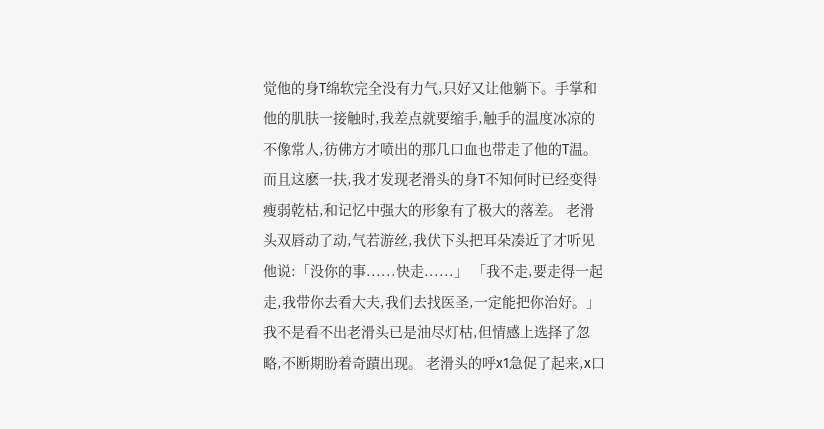觉他的身T绵软完全没有力气,只好又让他躺下。手掌和他的肌肤一接触时,我差点就要缩手,触手的温度冰凉的不像常人,彷佛方才喷出的那几口血也带走了他的T温。而且这麽一扶,我才发现老滑头的身T不知何时已经变得瘦弱乾枯,和记忆中强大的形象有了极大的落差。 老滑头双唇动了动,气若游丝,我伏下头把耳朵凑近了才听见他说:「没你的事......快走......」 「我不走,要走得一起走,我带你去看大夫,我们去找医圣,一定能把你治好。」我不是看不出老滑头已是油尽灯枯,但情感上选择了忽略,不断期盼着奇蹟出现。 老滑头的呼x1急促了起来,x口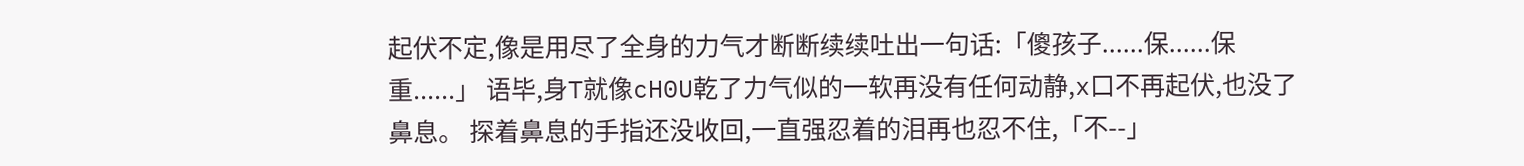起伏不定,像是用尽了全身的力气才断断续续吐出一句话:「傻孩子......保......保重......」 语毕,身T就像cH0U乾了力气似的一软再没有任何动静,x口不再起伏,也没了鼻息。 探着鼻息的手指还没收回,一直强忍着的泪再也忍不住,「不--」